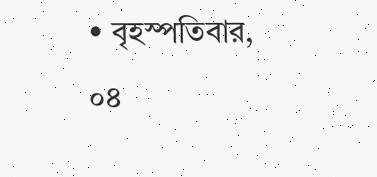• বৃহস্পতিবার, ০৪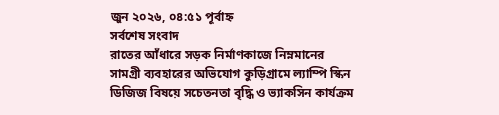জুন ২০২৬, ০৪:৫১ পূর্বাহ্ন
সর্বশেষ সংবাদ
রাতের আঁধারে সড়ক নির্মাণকাজে নিম্নমানের সামগ্রী ব্যবহারের অভিযোগ কুড়িগ্রামে ল্যাম্পি স্কিন ডিজিজ বিষয়ে সচেতনতা বৃদ্ধি ও ভ্যাকসিন কার্যক্রম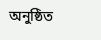অনুষ্ঠিত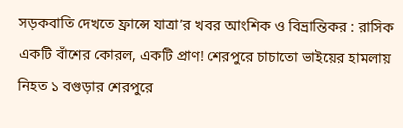সড়কবাতি দেখতে ফ্রান্সে যাত্রা’র খবর আংশিক ও বিভ্রান্তিকর : রাসিক একটি বাঁশের কোরল, একটি প্রাণ! শেরপুরে চাচাতো ভাইয়ের হামলায় নিহত ১ বগুড়ার শেরপুরে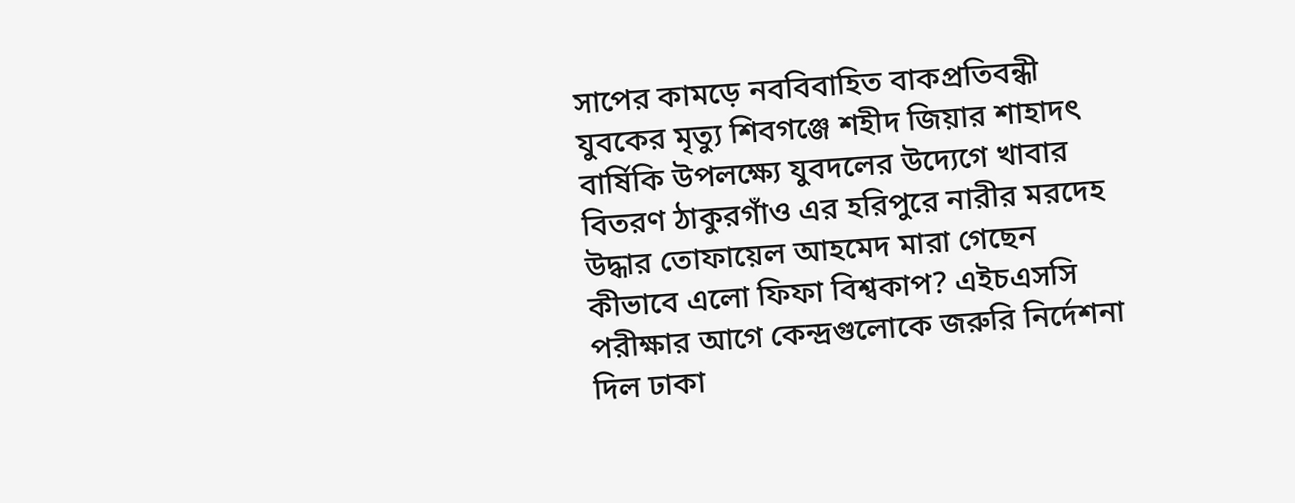সাপের কামড়ে নববিবাহিত বাকপ্রতিবন্ধী যুবকের মৃত্যু শিবগঞ্জে শহীদ জিয়ার শাহাদৎ বার্ষিকি উপলক্ষ্যে যুবদলের উদ্যেগে খাবার বিতরণ ঠাকুরগাঁও এর হরিপুরে নারীর মরদেহ উদ্ধার তোফায়েল আহমেদ মারা গেছেন কীভাবে এলো ফিফা বিশ্বকাপ? এইচএসসি পরীক্ষার আগে কেন্দ্রগুলোকে জরুরি নিৰ্দেশনা দিল ঢাকা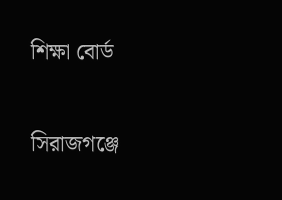শিক্ষা বোর্ড

সিরাজগঞ্জে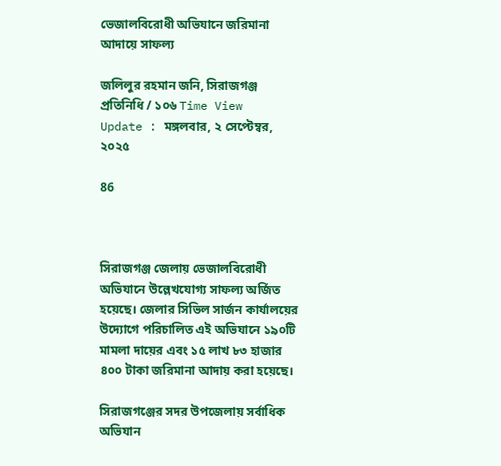ভেজালবিরোধী অভিযানে জরিমানা আদায়ে সাফল্য

জলিলুর রহমান জনি, সিরাজগঞ্জ প্রতিনিধি / ১০৬ Time View
Update : মঙ্গলবার, ২ সেপ্টেম্বর, ২০২৫

86



সিরাজগঞ্জ জেলায় ভেজালবিরোধী অভিযানে উল্লেখযোগ্য সাফল্য অর্জিত হয়েছে। জেলার সিভিল সার্জন কার্যালয়ের উদ্যোগে পরিচালিত এই অভিযানে ১৯০টি মামলা দায়ের এবং ১৫ লাখ ৮৩ হাজার ৪০০ টাকা জরিমানা আদায় করা হয়েছে।

সিরাজগঞ্জের সদর উপজেলায় সর্বাধিক অভিযান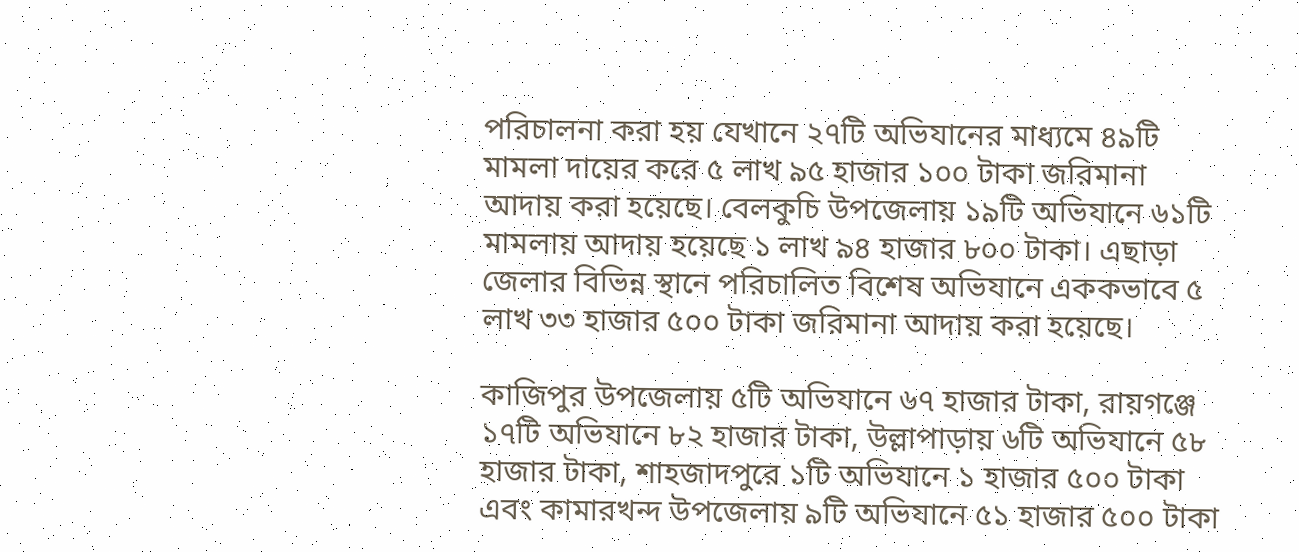পরিচালনা করা হয় যেখানে ২৭টি অভিযানের মাধ্যমে ৪৯টি মামলা দায়ের করে ৫ লাখ ৯৫ হাজার ১০০ টাকা জরিমানা আদায় করা হয়েছে। বেলকুচি উপজেলায় ১৯টি অভিযানে ৬১টি মামলায় আদায় হয়েছে ১ লাখ ৯৪ হাজার ৮০০ টাকা। এছাড়া জেলার বিভিন্ন স্থানে পরিচালিত বিশেষ অভিযানে এককভাবে ৫ লাখ ৩৩ হাজার ৫০০ টাকা জরিমানা আদায় করা হয়েছে।

কাজিপুর উপজেলায় ৫টি অভিযানে ৬৭ হাজার টাকা, রায়গঞ্জে ১৭টি অভিযানে ৮২ হাজার টাকা, উল্লাপাড়ায় ৬টি অভিযানে ৫৮ হাজার টাকা, শাহজাদপুরে ১টি অভিযানে ১ হাজার ৫০০ টাকা এবং কামারখন্দ উপজেলায় ৯টি অভিযানে ৫১ হাজার ৫০০ টাকা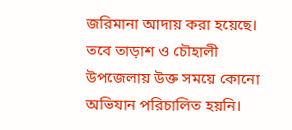জরিমানা আদায় করা হয়েছে। তবে তাড়াশ ও চৌহালী উপজেলায় উক্ত সময়ে কোনো অভিযান পরিচালিত হয়নি।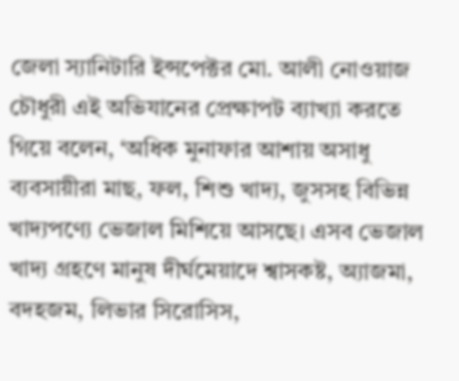জেলা স্যানিটারি ইন্সপেক্টর মো. আলী নোওয়াজ চৌধুরী এই অভিযানের প্রেক্ষাপট ব্যাখ্যা করতে গিয়ে বলেন, ‘অধিক মুনাফার আশায় অসাধু ব্যবসায়ীরা মাছ, ফল, শিশু খাদ্য, জুসসহ বিভিন্ন খাদ্যপণ্যে ভেজাল মিশিয়ে আসছে। এসব ভেজাল খাদ্য গ্রহণে মানুষ দীর্ঘমেয়াদে শ্বাসকষ্ট, অ্যাজমা, বদহজম, লিভার সিরোসিস,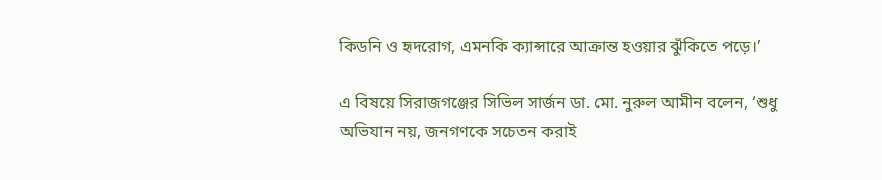কিডনি ও হৃদরোগ, এমনকি ক্যান্সারে আক্রান্ত হওয়ার ঝুঁকিতে পড়ে।’

এ বিষয়ে সিরাজগঞ্জের সিভিল সার্জন ডা. মো. নুরুল আমীন বলেন, ‘শুধু অভিযান নয়, জনগণকে সচেতন করাই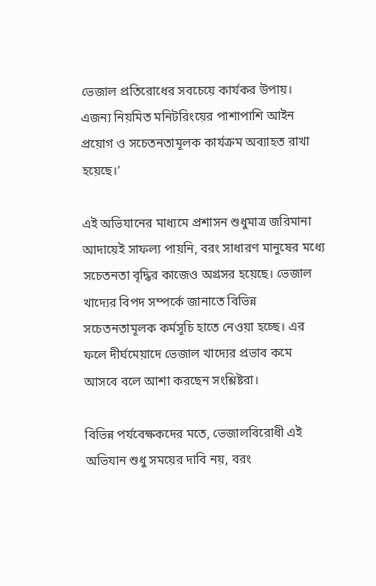ভেজাল প্রতিরোধের সবচেয়ে কার্যকর উপায়। এজন্য নিয়মিত মনিটরিংয়ের পাশাপাশি আইন প্রয়োগ ও সচেতনতামূলক কার্যক্রম অব্যাহত রাখা হয়েছে।’

এই অভিযানের মাধ্যমে প্রশাসন শুধুমাত্র জরিমানা আদায়েই সাফল্য পায়নি, বরং সাধারণ মানুষের মধ্যে সচেতনতা বৃদ্ধির কাজেও অগ্রসর হয়েছে। ভেজাল খাদ্যের বিপদ সম্পর্কে জানাতে বিভিন্ন সচেতনতামূলক কর্মসূচি হাতে নেওয়া হচ্ছে। এর ফলে দীর্ঘমেয়াদে ভেজাল খাদ্যের প্রভাব কমে আসবে বলে আশা করছেন সংশ্লিষ্টরা।

বিভিন্ন পর্যবেক্ষকদের মতে, ভেজালবিরোধী এই অভিযান শুধু সময়ের দাবি নয়, বরং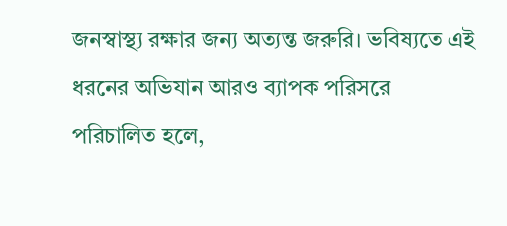জনস্বাস্থ্য রক্ষার জন্য অত্যন্ত জরুরি। ভবিষ্যতে এই ধরনের অভিযান আরও ব্যাপক পরিসরে পরিচালিত হলে,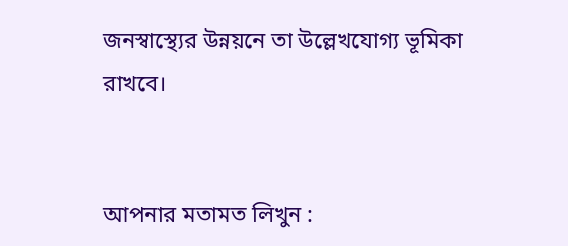জনস্বাস্থ্যের উন্নয়নে তা উল্লেখযোগ্য ভূমিকা রাখবে।


আপনার মতামত লিখুন :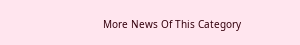More News Of This Category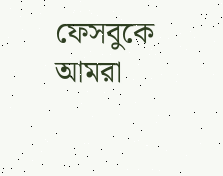ফেসবুকে আমরা